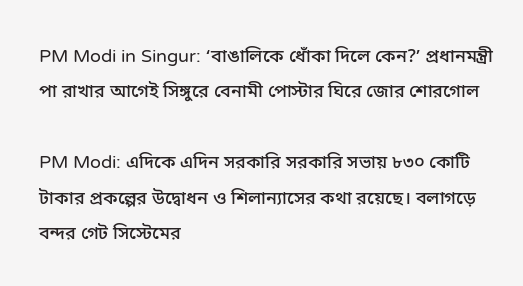PM Modi in Singur: ‘বাঙালিকে ধোঁকা দিলে কেন?’ প্রধানমন্ত্রী পা রাখার আগেই সিঙ্গুরে বেনামী পোস্টার ঘিরে জোর শোরগোল

PM Modi: এদিকে এদিন সরকারি সরকারি সভায় ৮৩০ কোটি টাকার প্রকল্পের উদ্বোধন ও শিলান্যাসের কথা রয়েছে। বলাগড়ে বন্দর গেট সিস্টেমের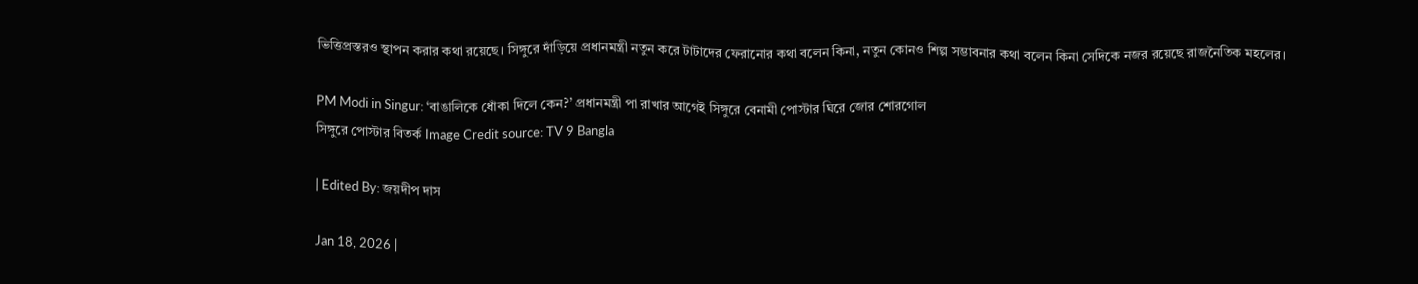ভিত্তিপ্রস্তরও স্থাপন করার কথা রয়েছে। সিঙ্গুরে দাঁড়িয়ে প্রধানমন্ত্রী নতুন করে টাটাদের ফেরানোর কথা বলেন কিনা, নতুন কোনও শিল্প সম্ভাবনার কথা বলেন কিনা সেদিকে নজর রয়েছে রাজনৈতিক মহলের।

PM Modi in Singur: ‘বাঙালিকে ধোঁকা দিলে কেন?’ প্রধানমন্ত্রী পা রাখার আগেই সিঙ্গুরে বেনামী পোস্টার ঘিরে জোর শোরগোল
সিঙ্গুরে পোস্টার বিতর্ক Image Credit source: TV 9 Bangla

| Edited By: জয়দীপ দাস

Jan 18, 2026 |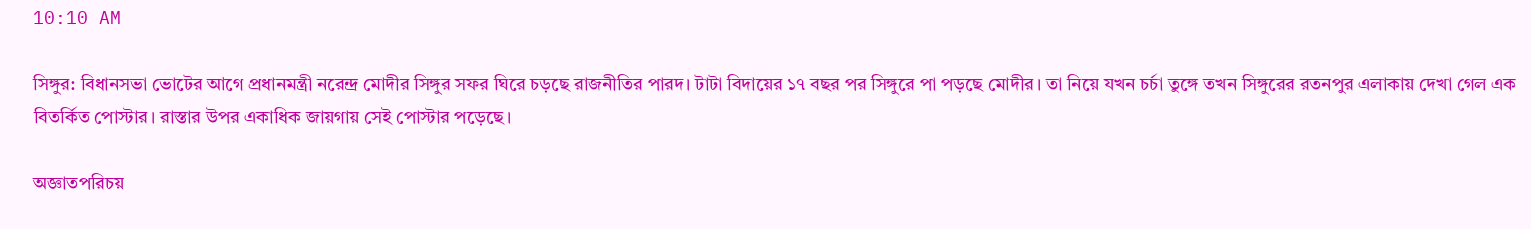10:10 AM

সিঙ্গুর: বিধানসভা ভোটের আগে প্রধানমন্ত্রী নরেন্দ্র মোদীর সিঙ্গুর সফর ঘিরে চড়ছে রাজনীতির পারদ। টাটা বিদায়ের ১৭ বছর পর সিঙ্গুরে পা পড়ছে মোদীর। তা নিয়ে যখন চর্চা তুঙ্গে তখন সিঙ্গুরের রতনপুর এলাকায় দেখা গেল এক বিতর্কিত পোস্টার। রাস্তার উপর একাধিক জায়গায় সেই পোস্টার পড়েছে।

অজ্ঞাতপরিচয়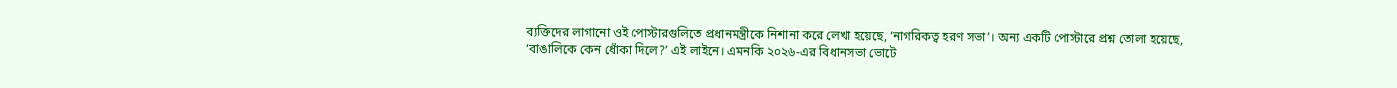ব্যক্তিদের লাগানো ওই পোস্টারগুলিতে প্রধানমন্ত্রীকে নিশানা করে লেখা হয়েছে, ‘নাগরিকত্ব হরণ সভা’। অন্য একটি পোস্টারে প্রশ্ন তোলা হয়েছে, ‘বাঙালিকে কেন ধোঁকা দিলে?’ এই লাইনে। এমনকি ২০২৬-এর বিধানসভা ভোটে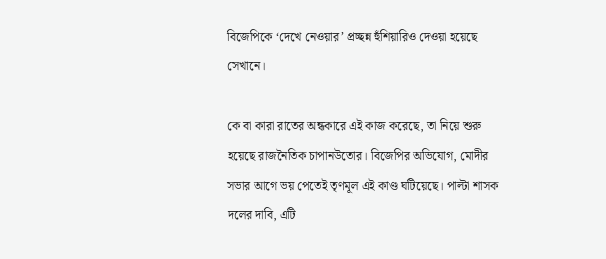বিজেপিকে ‘দেখে নেওয়ার’ প্রচ্ছন্ন হুঁশিয়ারিও দেওয়া হয়েছে সেখানে।

কে বা কারা রাতের অন্ধকারে এই কাজ করেছে, তা নিয়ে শুরু হয়েছে রাজনৈতিক চাপানউতোর। বিজেপির অভিযোগ, মোদীর সভার আগে ভয় পেতেই তৃণমূল এই কাণ্ড ঘটিয়েছে। পাল্টা শাসক দলের দাবি, এটি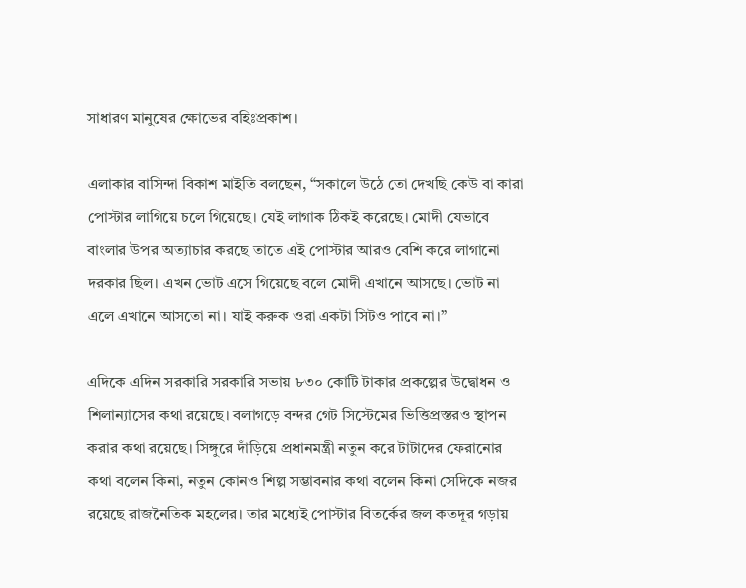সাধারণ মানুষের ক্ষোভের বহিঃপ্রকাশ।

এলাকার বাসিন্দা বিকাশ মাইতি বলছেন, “সকালে উঠে তো দেখছি কেউ বা কারা পোস্টার লাগিয়ে চলে গিয়েছে। যেই লাগাক ঠিকই করেছে। মোদী যেভাবে বাংলার উপর অত্যাচার করছে তাতে এই পোস্টার আরও বেশি করে লাগানো দরকার ছিল। এখন ভোট এসে গিয়েছে বলে মোদী এখানে আসছে। ভোট না এলে এখানে আসতো না। যাই করুক ওরা একটা সিটও পাবে না।”

এদিকে এদিন সরকারি সরকারি সভায় ৮৩০ কোটি টাকার প্রকল্পের উদ্বোধন ও শিলান্যাসের কথা রয়েছে। বলাগড়ে বন্দর গেট সিস্টেমের ভিত্তিপ্রস্তরও স্থাপন করার কথা রয়েছে। সিঙ্গুরে দাঁড়িয়ে প্রধানমন্ত্রী নতুন করে টাটাদের ফেরানোর কথা বলেন কিনা, নতুন কোনও শিল্প সম্ভাবনার কথা বলেন কিনা সেদিকে নজর রয়েছে রাজনৈতিক মহলের। তার মধ্যেই পোস্টার বিতর্কের জল কতদূর গড়ায়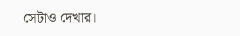সেটাও দেখার।